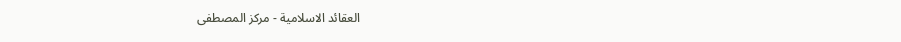العقائد الاسلامية - مركز المصطفى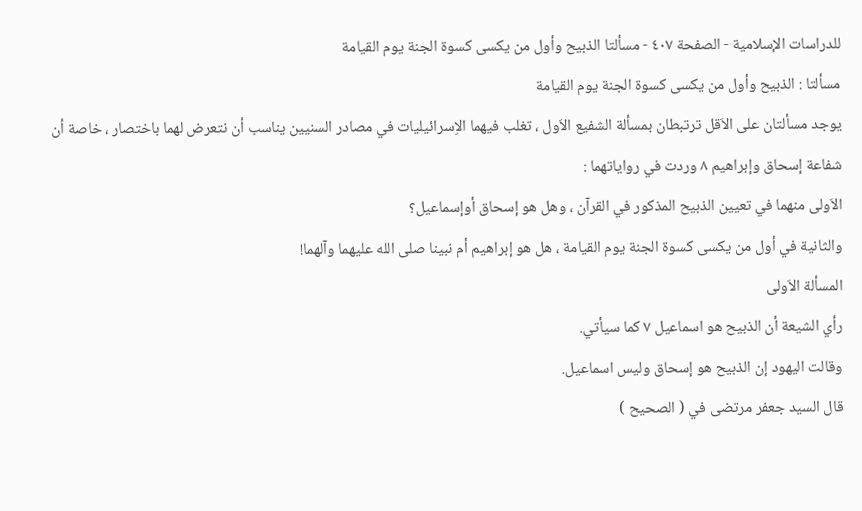للدراسات الإسلامية - الصفحة ٤٠٧ - مسألتا الذبيح وأول من يكسى كسوة الجنة يوم القيامة
مسألتا : الذبيح وأول من يكسى كسوة الجنة يوم القيامة
يوجد مسألتان على الاَقل ترتبطان بمسألة الشفيع الاَول ، تغلب فيهما الاِسرائيليات في مصادر السنيين يناسب أن نتعرض لهما باختصار ، خاصة أن شفاعة إسحاق وإبراهيم ٨ وردت في رواياتهما :
الاَولى منهما في تعيين الذبيح المذكور في القرآن ، وهل هو إسحاق أوإسماعيل؟
والثانية في أول من يكسى كسوة الجنة يوم القيامة ، هل هو إبراهيم أم نبينا صلى الله عليهما وآلهما!
المسألة الاَولى
رأي الشيعة أن الذبيح هو اسماعيل ٧ كما سيأتي.
وقالت اليهود إن الذبيح هو إسحاق وليس اسماعيل.
قال السيد جعفر مرتضى في ( الصحيح )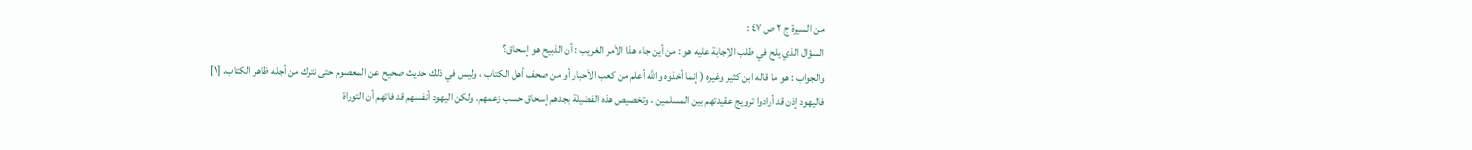من السيرة ج ٢ ص ٤٧ :
السؤال الذي يلح في طلب الاِجابة عليه هو : من أين جاء هذا الاَمر الغريب : أن الذبيح هو إسحاق؟
والجواب : هو ما قاله ابن كثير وغيره ( إنما أخذوه والله أعلم من كعب الاَحبار أو من صحف أهل الكتاب ، وليس في ذلك حديث صحيح عن المعصوم حتى نترك من أجله ظاهر الكتاب. [١]
فاليهود إذن قد أرادوا ترويج عقيدتهم بين المسلمين ، وتخصيص هذه الفضيلة بجدهم إسحاق حسب زعمهم. ولكن اليهود أنفسهم قد فاتهم أن التوراة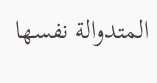المتدوالة نفسها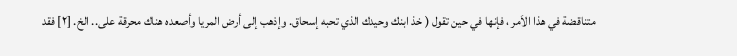متناقضة في هذا الاَمر ، فإنها في حين تقول ( خذ ابنك وحيدك الذي تحبه إسحاق. وإذهب إلى أرض المريا وأصعده هناك محرقة على.. الخ. [٢] فقد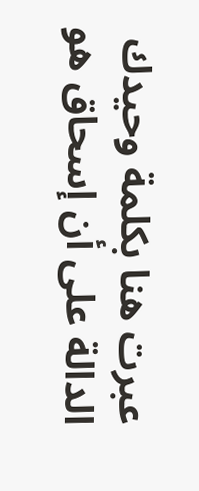عبرت هنا بكلمة وحيدك الدالة على أن إسحاق هو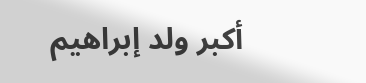أكبر ولد إبراهيم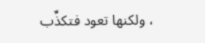، ولكنها تعود فتكذِّب